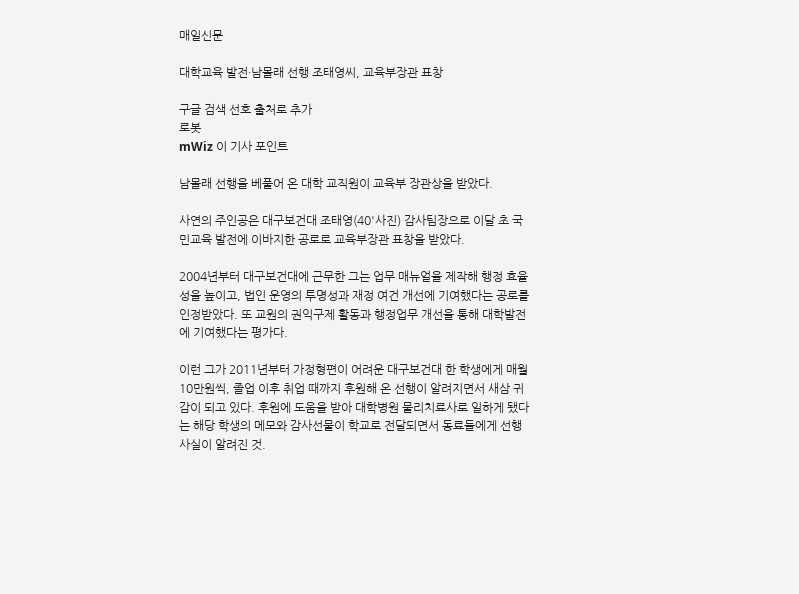매일신문

대학교육 발전·남몰래 선행 조태영씨, 교육부장관 표창

구글 검색 선호 출처로 추가
로봇
mWiz 이 기사 포인트

남몰래 선행을 베풀어 온 대학 교직원이 교육부 장관상을 받았다.

사연의 주인공은 대구보건대 조태영(40'사진) 감사팀장으로 이달 초 국민교육 발전에 이바지한 공로로 교육부장관 표창을 받았다.

2004년부터 대구보건대에 근무한 그는 업무 매뉴얼을 제작해 행정 효율성을 높이고, 법인 운영의 투명성과 재정 여건 개선에 기여했다는 공로를 인정받았다. 또 교원의 권익구제 활동과 행정업무 개선을 통해 대학발전에 기여했다는 평가다.

이런 그가 2011년부터 가정형편이 어려운 대구보건대 한 학생에게 매월 10만원씩, 졸업 이후 취업 때까지 후원해 온 선행이 알려지면서 새삼 귀감이 되고 있다. 후원에 도움을 받아 대학병원 물리치료사로 일하게 됐다는 해당 학생의 메모와 감사선물이 학교로 전달되면서 동료들에게 선행 사실이 알려진 것.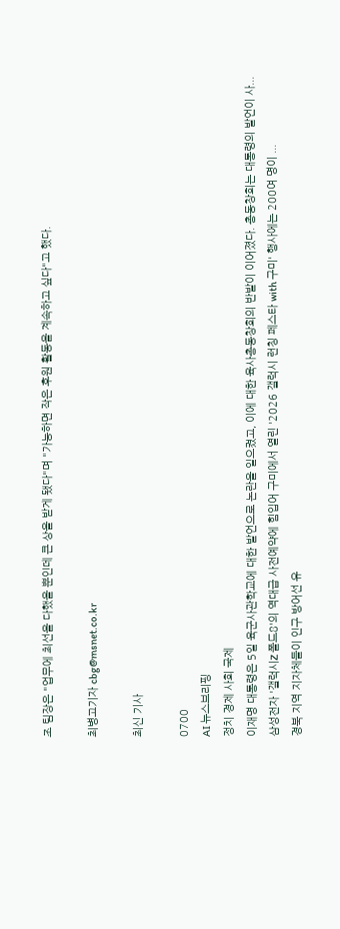조 팀장은 "업무에 최선을 다했을 뿐인데 큰 상을 받게 됐다"며 "가능하면 작은 후원 활동을 계속하고 싶다"고 했다.

최병고기자 cbg@msnet.co.kr

최신 기사

0700
AI 뉴스브리핑
정치 경제 사회 국제
이재명 대통령은 5일 육군사관학교에 대한 발언으로 논란을 일으켰고, 이에 대한 육사총동창회의 반발이 이어졌다. 총동창회는 대통령의 발언이 사...
삼성전자 '갤럭시Z 폴드8'의 역대급 사전예약에 힘입어 구미에서 열린 '2026 갤럭시 런칭 페스타 with 구미' 행사에는 200여 명이 ...
경북 지역 지자체들이 인구 방어선 유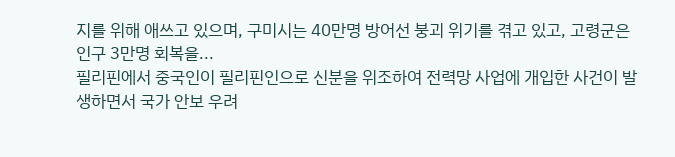지를 위해 애쓰고 있으며, 구미시는 40만명 방어선 붕괴 위기를 겪고 있고, 고령군은 인구 3만명 회복을...
필리핀에서 중국인이 필리핀인으로 신분을 위조하여 전력망 사업에 개입한 사건이 발생하면서 국가 안보 우려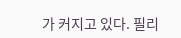가 커지고 있다. 필리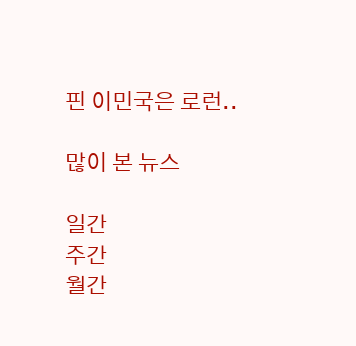핀 이민국은 로런..

많이 본 뉴스

일간
주간
월간